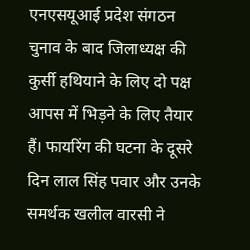एनएसयूआई प्रदेश संगठन चुनाव के बाद जिलाध्यक्ष की कुर्सी हथियाने के लिए दो पक्ष आपस में भिड़ने के लिए तैयार हैं। फायरिंग की घटना के दूसरे दिन लाल सिंह पवार और उनके समर्थक खलील वारसी ने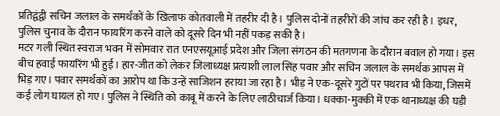प्रतिद्वंद्वी सचिन जलाल के समर्थकों के खिलाफ कोतवाली में तहरीर दी है। पुलिस दोनों तहरीरों की जांच कर रही है। इधर, पुलिस चुनाव के दौरान फायरिंग करने वाले को दूसरे दिन भी नहीं पकड़ सकी है।
मटर गली स्थित स्वराज भवन में सोमवार रात एनएसयूआई प्रदेश और जिला संगठन की मतगणना के दौरान बवाल हो गया। इस बीच हवाई फायरिंग भी हुई। हार-जीत को लेकर जिलाध्यक्ष प्रत्याशी लाल सिंह पवार और सचिन जलाल के समर्थक आपस में भिड़ गए। पवार समर्थकों का आरोप था कि उन्हें साजिशन हराया जा रहा है। भीड़ ने एक-दूसरे गुटों पर पथराव भी किया, जिसमें कई लोग घायल हो गए। पुलिस ने स्थिति को काबू में करने के लिए लाठीचार्ज किया। धक्का-मुक्की में एक थानाध्यक्ष की घड़ी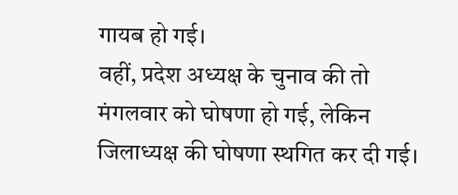गायब हो गई।
वहीं, प्रदेश अध्यक्ष के चुनाव की तो मंगलवार को घोषणा हो गई, लेकिन जिलाध्यक्ष की घोषणा स्थगित कर दी गई।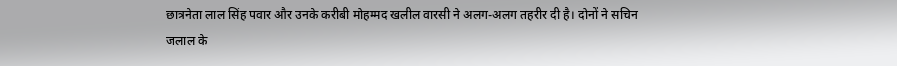छात्रनेता लाल सिंह पवार और उनके करीबी मोहम्मद खलील वारसी ने अलग-अलग तहरीर दी है। दोनों ने सचिन जलाल के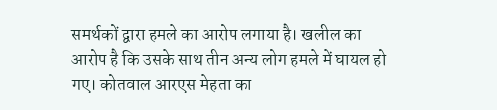समर्थकों द्वारा हमले का आरोप लगाया है। खलील का आरोप है कि उसके साथ तीन अन्य लोग हमले में घायल हो गए। कोतवाल आरएस मेहता का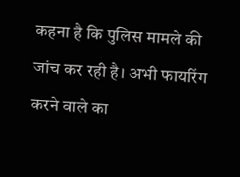कहना है कि पुलिस मामले की जांच कर रही है। अभी फायरिंग करने वाले का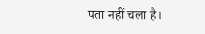पता नहीं चला है।